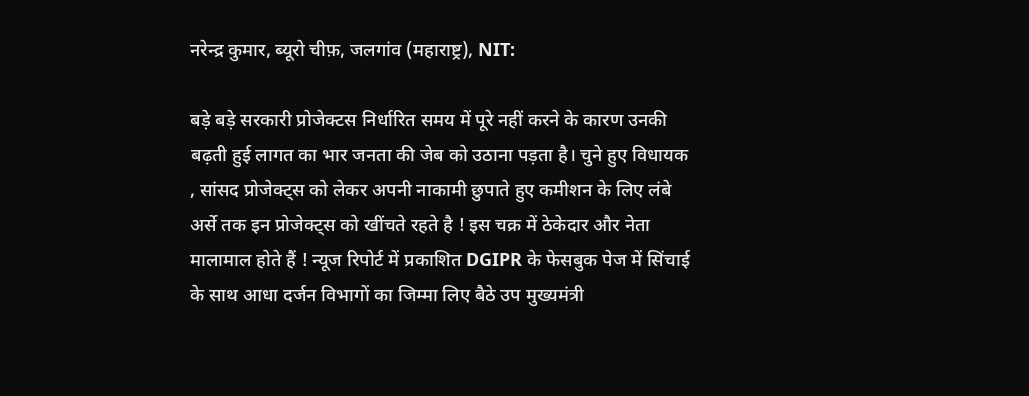नरेन्द्र कुमार, ब्यूरो चीफ़, जलगांव (महाराष्ट्र), NIT:

बड़े बड़े सरकारी प्रोजेक्टस निर्धारित समय में पूरे नहीं करने के कारण उनकी बढ़ती हुई लागत का भार जनता की जेब को उठाना पड़ता है। चुने हुए विधायक , सांसद प्रोजेक्ट्स को लेकर अपनी नाकामी छुपाते हुए कमीशन के लिए लंबे अर्से तक इन प्रोजेक्ट्स को खींचते रहते है ! इस चक्र में ठेकेदार और नेता मालामाल होते हैं ! न्यूज रिपोर्ट में प्रकाशित DGIPR के फेसबुक पेज में सिंचाई के साथ आधा दर्जन विभागों का जिम्मा लिए बैठे उप मुख्यमंत्री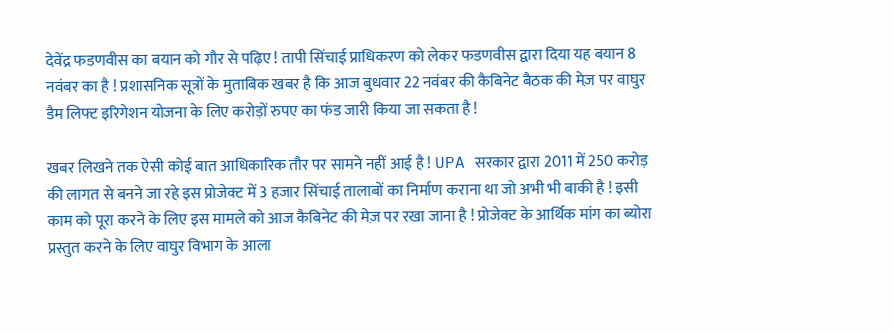देवेंद्र फडणवीस का बयान को गौर से पढ़िए ! तापी सिंचाई प्राधिकरण को लेकर फडणवीस द्वारा दिया यह बयान 8 नवंबर का है ! प्रशासनिक सूत्रों के मुताबिक खबर है कि आज बुधवार 22 नवंबर की कैबिनेट बैठक की मेज़ पर वाघुर डैम लिफ्ट इरिगेशन योजना के लिए करोड़ों रुपए का फंड जारी किया जा सकता है !

खबर लिखने तक ऐसी कोई बात आधिकारिक तौर पर सामने नहीं आई है ! UPA सरकार द्वारा 2011 में 250 करोड़ की लागत से बनने जा रहे इस प्रोजेक्ट में 3 हजार सिंचाई तालाबों का निर्माण कराना था जो अभी भी बाकी है ! इसी काम को पूरा करने के लिए इस मामले को आज कैबिनेट की मेज़ पर रखा जाना है ! प्रोजेक्ट के आर्थिक मांग का ब्योरा प्रस्तुत करने के लिए वाघुर विभाग के आला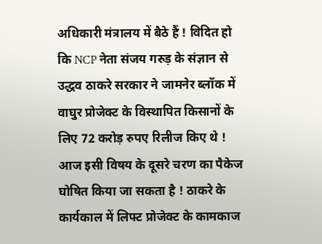अधिकारी मंत्रालय में बैठे हैं ! विदित हो कि NCP नेता संजय गरुड़ के संज्ञान से उद्धव ठाकरे सरकार ने जामनेर ब्लॉक में वाघुर प्रोजेक्ट के विस्थापित किसानों के लिए 72 करोड़ रुपए रिलीज किए थे ! आज इसी विषय के दूसरे चरण का पैकेज घोषित किया जा सकता है ! ठाकरे के कार्यकाल में लिफ्ट प्रोजेक्ट के कामकाज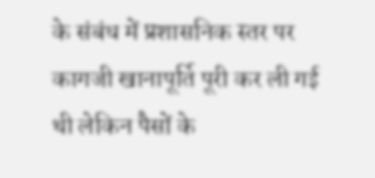के संबंध में प्रशासनिक स्तर पर कागजी खानापूर्ति पूरी कर ली गई थी लेकिन पैसों के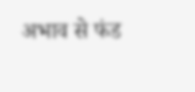अभाव से फंड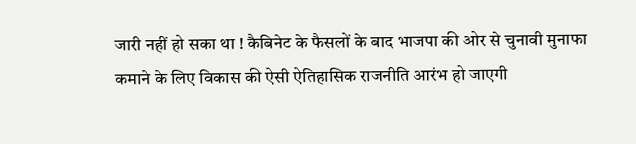जारी नहीं हो सका था ! कैबिनेट के फैसलों के बाद भाजपा की ओर से चुनावी मुनाफा कमाने के लिए विकास की ऐसी ऐतिहासिक राजनीति आरंभ हो जाएगी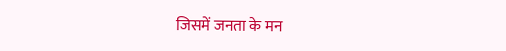जिसमें जनता के मन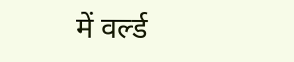में वर्ल्ड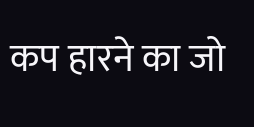कप हारने का जो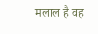मलाल है वह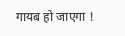गायब हो जाएगा !